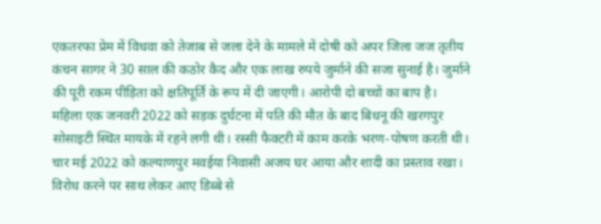एकतरफा प्रेम में विधवा को तेजाब से जला देने के मामले में दोषी को अपर जिला जज तृतीय कंचन सागर ने 30 साल की कठोर कैद और एक लाख रुपये जुर्माने की सजा सुनाई है। जुर्माने की पूरी रकम पीड़िता को क्षतिपूर्ति के रूप में दी जाएगी। आरोपी दो बच्चों का बाप है।
महिला एक जनवरी 2022 को सड़क दुर्घटना में पति की मौत के बाद बिधनू की खरगपुर सोसाइटी स्थित मायके में रहने लगी थी। रस्सी फैक्टरी में काम करके भरण-पोषण करती थी। चार मई 2022 को कल्याणपुर मवईया निवासी अजय घर आया और शादी का प्रस्ताव रखा। विरोध करने पर साथ लेकर आए डिब्बे से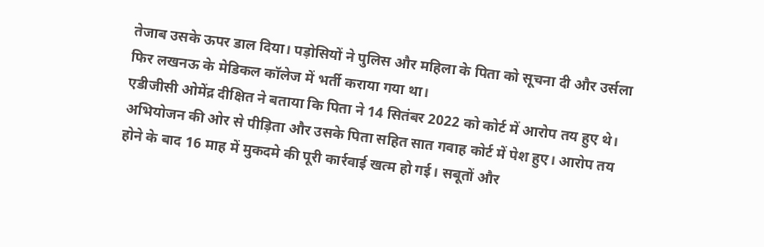तेजाब उसके ऊपर डाल दिया। पड़ोसियों ने पुलिस और महिला के पिता को सूचना दी और उर्सला फिर लखनऊ के मेडिकल कॉलेज में भर्ती कराया गया था।
एडीजीसी ओमेंद्र दीक्षित ने बताया कि पिता ने 14 सितंबर 2022 को कोर्ट में आरोप तय हुए थे। अभियोजन की ओर से पीड़िता और उसके पिता सहित सात गवाह कोर्ट में पेश हुए। आरोप तय होने के बाद 16 माह में मुकदमे की पूरी कार्रवाई खत्म हो गई। सबूतों और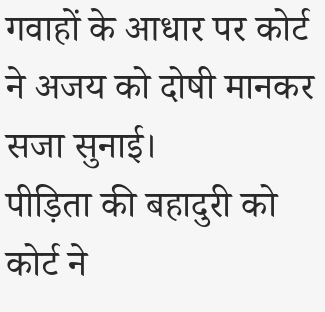गवाहों के आधार पर कोर्ट ने अजय को दोषी मानकर सजा सुनाई।
पीड़िता की बहादुरी को कोर्ट ने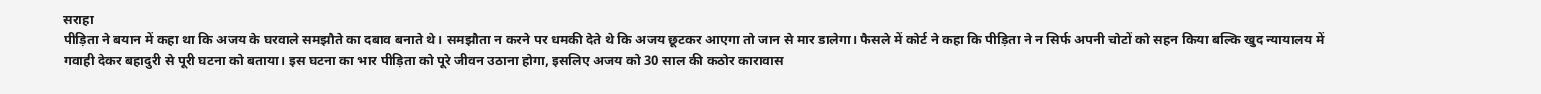सराहा
पीड़िता ने बयान में कहा था कि अजय के घरवाले समझौते का दबाव बनाते थे। समझौता न करने पर धमकी देते थे कि अजय छूटकर आएगा तो जान से मार डालेगा। फैसले में कोर्ट ने कहा कि पीड़िता ने न सिर्फ अपनी चोटों को सहन किया बल्कि खुद न्यायालय में गवाही देकर बहादुरी से पूरी घटना को बताया। इस घटना का भार पीड़िता को पूरे जीवन उठाना होगा, इसलिए अजय को 30 साल की कठोर कारावास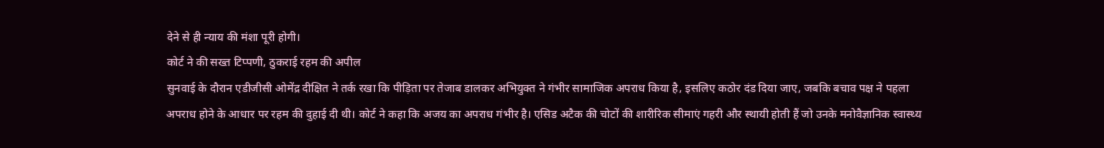देने से ही न्याय की मंशा पूरी होगी।
कोर्ट ने की सख्त टिप्पणी, ठुकराई रहम की अपील
सुनवाई के दौरान एडीजीसी ओमेंद्र दीक्षित ने तर्क रखा कि पीड़िता पर तेजाब डालकर अभियुक्त ने गंभीर सामाजिक अपराध किया है, इसलिए कठोर दंड दिया जाए, जबकि बचाव पक्ष ने पहला अपराध होने के आधार पर रहम की दुहाई दी थी। कोर्ट ने कहा कि अजय का अपराध गंभीर है। एसिड अटैक की चोटों की शारीरिक सीमाएं गहरी और स्थायी होती हैं जो उनके मनोवैज्ञानिक स्वास्थ्य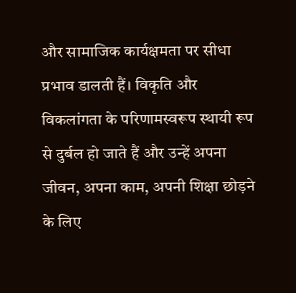और सामाजिक कार्यक्षमता पर सीधा प्रभाव डालती हैं। विकृति और विकलांगता के परिणामस्वरूप स्थायी रूप से दुर्बल हो जाते हैं और उन्हें अपना जीवन, अपना काम, अपनी शिक्षा छोड़ने के लिए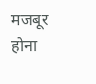मजबूर होना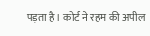पड़ता है। कोर्ट ने रहम की अपील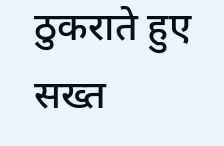ठुकराते हुए सख्त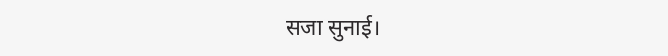सजा सुनाई।